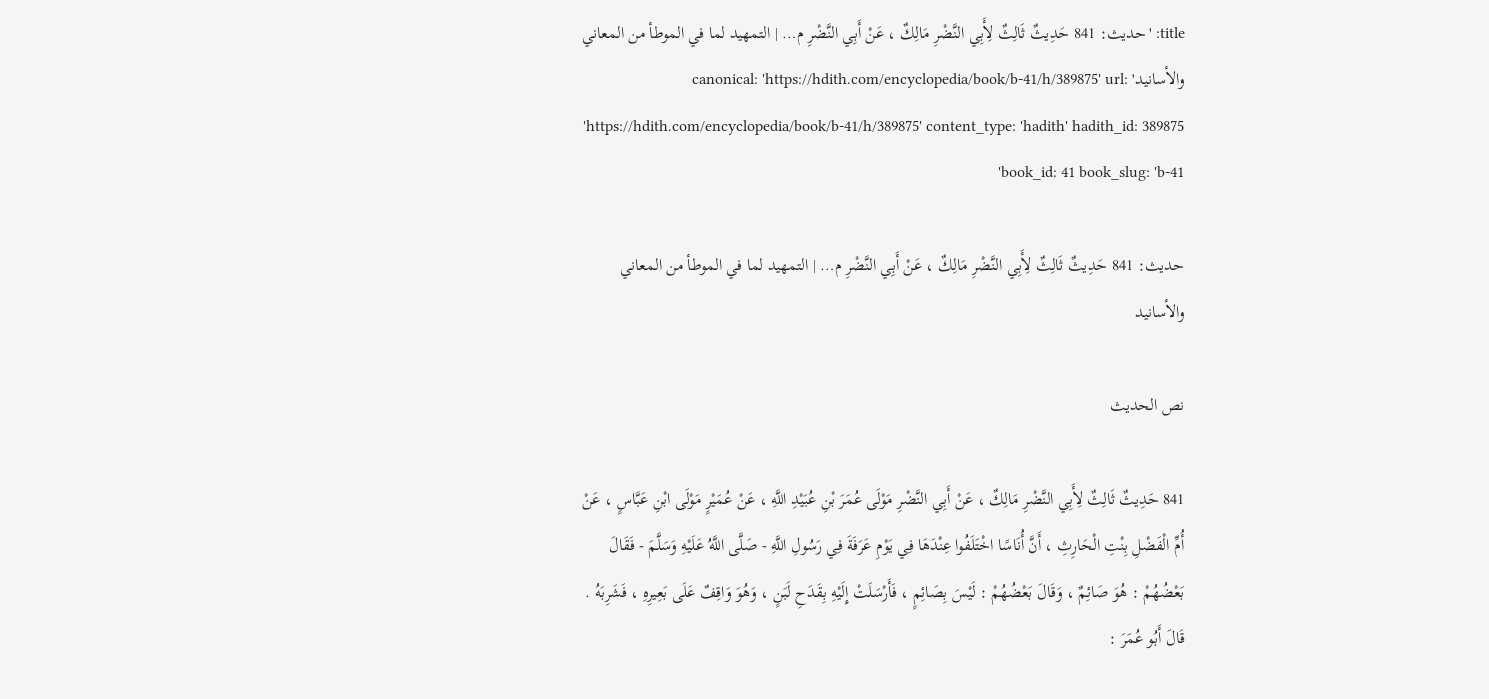title: 'حديث: 841 حَدِيثٌ ثَالِثٌ لِأَبِي النَّضْرِ مَالِكٌ ، عَنْ أَبِي النَّضْرِ م… | التمهيد لما في الموطأ من المعاني والأسانيد' canonical: 'https://hdith.com/encyclopedia/book/b-41/h/389875' url: 'https://hdith.com/encyclopedia/book/b-41/h/389875' content_type: 'hadith' hadith_id: 389875 book_id: 41 book_slug: 'b-41'

حديث: 841 حَدِيثٌ ثَالِثٌ لِأَبِي النَّضْرِ مَالِكٌ ، عَنْ أَبِي النَّضْرِ م… | التمهيد لما في الموطأ من المعاني والأسانيد

نص الحديث

841 حَدِيثٌ ثَالِثٌ لِأَبِي النَّضْرِ مَالِكٌ ، عَنْ أَبِي النَّضْرِ مَوْلَى عُمَرَ بْنِ عُبَيْدِ اللَّهِ ، عَنْ عُمَيْرٍ مَوْلَى ابْنِ عَبَّاسٍ ، عَنْ أُمِّ الْفَضْلِ بِنْتِ الْحَارِثِ ، أَنَّ أُنَاسًا اخْتَلَفُوا عِنْدَهَا فِي يَوْمِ عَرَفَةَ فِي رَسُولِ اللَّهِ - صَلَّى اللَّهُ عَلَيْهِ وَسَلَّمَ - فَقَالَ بَعْضُهُمْ : هُوَ صَائِمٌ ، وَقَالَ بَعْضُهُمْ : لَيْسَ بِصَائِمٍ ، فَأَرْسَلَتْ إِلَيْهِ بِقَدَحِ لَبَنٍ ، وَهُوَ وَاقِفٌ عَلَى بَعِيرِهِ ، فَشَرِبَهُ . قَالَ أَبُو عُمَرَ :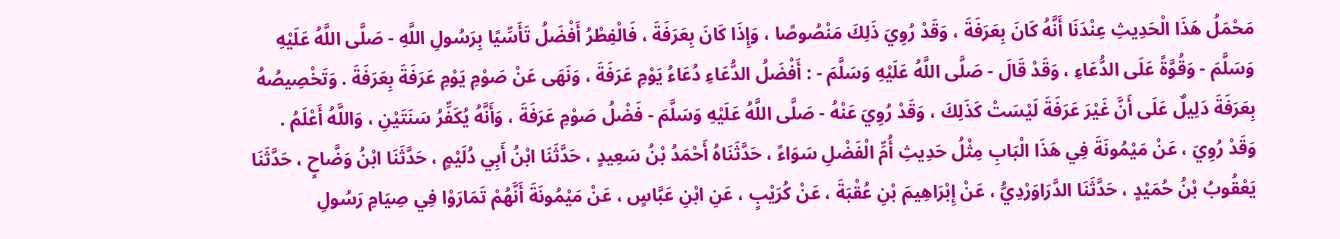مَحْمَلُ هَذَا الْحَدِيثِ عِنْدَنَا أَنَّهُ كَانَ بِعَرَفَةَ ، وَقَدْ رُوِيَ ذَلِكَ مَنْصُوصًا ، وَإِذَا كَانَ بِعَرَفَةَ ، فَالْفِطْرُ أَفْضَلُ تَأَسِّيًا بِرَسُولِ اللَّهِ - صَلَّى اللَّهُ عَلَيْهِ وَسَلَّمَ - وَقُوَّةً عَلَى الدُّعَاءِ ، وَقَدْ قَالَ - صَلَّى اللَّهُ عَلَيْهِ وَسَلَّمَ - : أَفْضَلُ الدُّعَاءِ دُعَاءُ يَوْمِ عَرَفَةَ ، وَنَهَى عَنْ صَوْمِ يَوْمِ عَرَفَةَ بِعَرَفَةَ . وَتَخْصِيصُهُ بِعَرَفَةَ دَلِيلٌ عَلَى أَنَّ غَيْرَ عَرَفَةَ لَيْسَتْ كَذَلِكَ ، وَقَدْ رُوِيَ عَنْهُ - صَلَّى اللَّهُ عَلَيْهِ وَسَلَّمَ - فَضْلُ صَوْمِ عَرَفَةَ ، وَأَنَّهُ يُكَفِّرُ سَنَتَيْنِ ، وَاللَّهُ أَعْلَمُ . وَقَدْ رُوِيَ ، عَنْ مَيْمُونَةَ فِي هَذَا الْبَابِ مِثْلُ حَدِيثِ أُمِّ الْفَضْلِ سَوَاءً ، حَدَّثَنَاهُ أَحْمَدُ بْنُ سَعِيدٍ ، حَدَّثَنَا ابْنُ أَبِي دُلَيْمٍ ، حَدَّثَنَا ابْنُ وَضَّاحٍ ، حَدَّثَنَا يَعْقُوبُ بْنُ حُمَيْدٍ ، حَدَّثَنَا الدَّرَاوَرْدِيُّ ، عَنْ إِبْرَاهِيمَ بْنِ عُقْبَةَ ، عَنْ كُرَيْبٍ ، عَنِ ابْنِ عَبَّاسٍ ، عَنْ مَيْمُونَةَ أَنَّهُمْ تَمَارَوْا فِي صِيَامِ رَسُولِ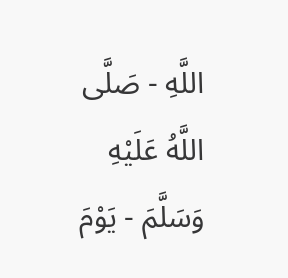اللَّهِ - صَلَّى اللَّهُ عَلَيْهِ وَسَلَّمَ - يَوْمَ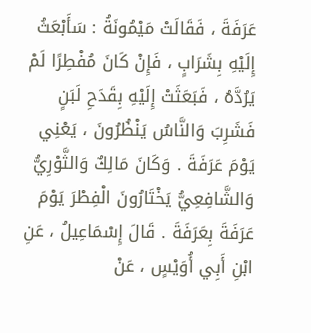عَرَفَةَ ، فَقَالَتْ مَيْمُونَةُ : سَأَبْعَثُ إِلَيْهِ بِشَرَابٍ ، فَإِنْ كَانَ مُفْطِرًا لَمْ يَرُدَّهُ ، فَبَعَثَتْ إِلَيْهِ بِقَدَحِ لَبَنٍ فَشَرِبَ وَالنَّاسُ يَنْظُرُونَ ، يَعْنِي يَوْمَ عَرَفَةَ . وَكَانَ مَالِكٌ وَالثَّوْرِيُّ وَالشَّافِعِيُّ يَخْتَارُونَ الْفِطْرَ يَوْمَ عَرَفَةَ بِعَرَفَةَ . قَالَ إِسْمَاعِيلُ ، عَنِ ابْنِ أَبِي أُوَيْسٍ ، عَنْ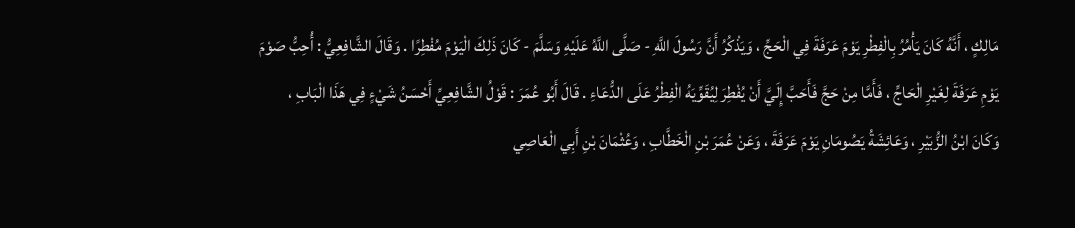مَالِكٍ ، أَنَّهُ كَانَ يَأْمُرُ بِالْفِطْرِ يَوْمَ عَرَفَةَ فِي الْحَجِّ ، وَيَذْكُرُ أَنَّ رَسُولَ اللَّهِ - صَلَّى اللَّهُ عَلَيْهِ وَسَلَّمَ - كَانَ ذَلِكَ الْيَوْمَ مُفْطِرًا . وَقَالَ الشَّافِعِيُّ : أُحِبُّ صَوْمَ يَوْمِ عَرَفَةَ لِغَيْرِ الْحَاجِّ ، فَأَمَّا مِنْ حَجَّ فَأَحَبَّ إِلَيَّ أَنْ يُفْطِرَ لِيُقَوِّيَهُ الْفِطْرُ عَلَى الدُّعَاءِ . قَالَ أَبُو عُمَرَ : قَوْلُ الشَّافِعِيِّ أَحْسَنُ شَيْءٍ فِي هَذَا الْبَابِ ، وَكَانَ ابْنُ الزُّبَيْرِ ، وَعَائِشَةُ يَصُومَانِ يَوْمَ عَرَفَةَ ، وَعَنْ عُمَرَ بْنِ الْخَطَّابِ ، وَعُثْمَانَ بْنِ أَبِي الْعَاصِي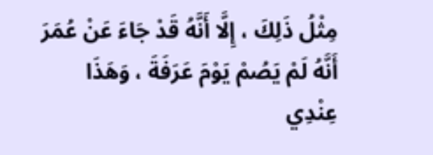مِثْلُ ذَلِكَ ، إِلَّا أَنَّهُ قَدْ جَاءَ عَنْ عُمَرَ أَنَّهُ لَمْ يَصُمْ يَوْمَ عَرَفَةَ ، وَهَذَا عِنْدِي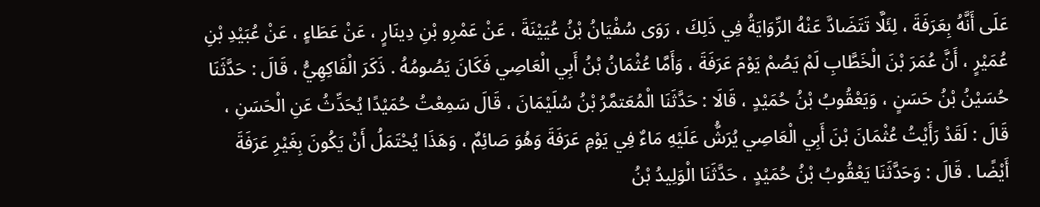عَلَى أَنَّهُ بِعَرَفَةَ ، لِئَلَّا تَتَضَادَّ عَنْهُ الرِّوَايَةُ فِي ذَلِكَ ، رَوَى سُفْيَانُ بْنُ عُيَيْنَةَ ، عَنْ عَمْرِو بْنِ دِينَارٍ ، عَنْ عَطَاءٍ ، عَنْ عُبَيْدِ بْنِ عُمَيْرٍ ، أَنَّ عُمَرَ بْنَ الْخَطَّابِ لَمْ يَصُمْ يَوْمَ عَرَفَةَ ، وَأَمَّا عُثْمَانُ بْنُ أَبِي الْعَاصِي فَكَانَ يَصُومُهُ . ذَكَرَ الْفَاكِهِيُّ ، قَالَ : حَدَّثَنَا حُسَيْنُ بْنُ حَسَنٍ ، وَيَعْقُوبُ بْنُ حُمَيْدٍ ، قَالَا : حَدَّثَنَا الْمُعَتمَّرُ بْنُ سُلَيْمَانَ ، قَالَ سَمِعْتُ حُمَيْدًا يُحَدِّثُ عَنِ الْحَسَنِ ، قَالَ : لَقَدْ رَأَيْتُ عُثْمَانَ بْنَ أَبِي الْعَاصِي يُرَشُّ عَلَيْهِ مَاءٌ فِي يَوْمِ عَرَفَةَ وَهُوَ صَائِمٌ ، وَهَذَا يُحْتَمَلُ أَنْ يَكُونَ بِغَيْرِ عَرَفَةَ أَيْضًا . قَالَ : وَحَدَّثَنَا يَعْقُوبُ بْنُ حُمَيْدٍ ، حَدَّثَنَا الْوَلِيدُ بْنُ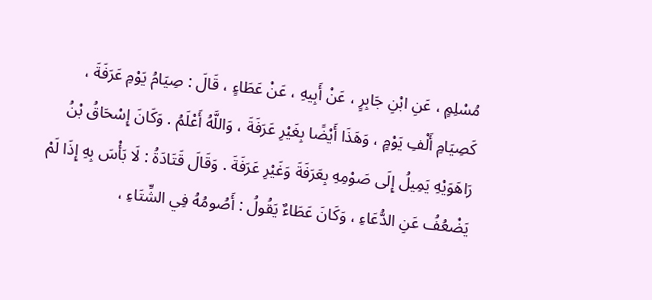مُسْلِمٍ ، عَنِ ابْنِ جَابِرٍ ، عَنْ أَبِيهِ ، عَنْ عَطَاءٍ ، قَالَ : صِيَامُ يَوْمِ عَرَفَةَ ، كَصِيَامِ أَلْفِ يَوْمٍ ، وَهَذَا أَيْضًا بِغَيْرِ عَرَفَةَ ، وَاللَّهُ أَعْلَمُ . وَكَانَ إِسْحَاقُ بْنُ رَاهَوَيْهِ يَمِيلُ إِلَى صَوْمِهِ بِعَرَفَةَ وَغَيْرِ عَرَفَةَ . وَقَالَ قَتَادَةُ : لَا بَأْسَ بِهِ إِذَا لَمْ يَضْعُفُ عَنِ الدُّعَاءِ ، وَكَانَ عَطَاءٌ يَقُولُ : أَصُومُهُ فِي الشِّتَاءِ ،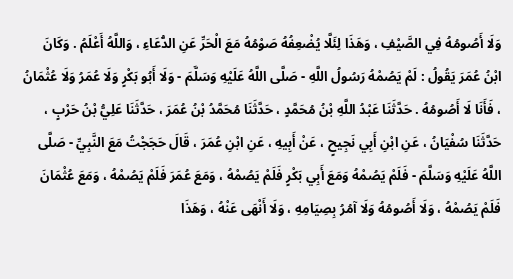وَلَا أَصُومُهُ فِي الصَّيْفِ ، وَهَذَا لِئَلَّا يُضْعِفُهُ صَوْمُهُ مَعَ الْحَرِّ عَنِ الدُّعَاءِ ، وَاللَّهُ أَعْلَمُ . وَكَانَ ابْنُ عُمَرَ يَقُولُ : لَمْ يَصُمْهُ رَسُولُ اللَّهِ - صَلَّى اللَّهُ عَلَيْهِ وَسَلَّمَ - وَلَا أَبُو بَكْرٍ وَلَا عُمَرُ وَلَا عُثْمَانُ ، فَأَنَا لَا أَصُومُهُ . حَدَّثَنَا عَبْدُ اللَّهِ بْنُ مُحَمَّدٍ ، حَدَّثَنَا مُحَمَّدُ بْنُ عُمَرَ ، حَدَّثَنَا عَلِيُّ بْنُ حَرْبٍ ، حَدَّثَنَا سُفْيَانُ ، عَنِ ابْنِ أَبِي نَجِيحٍ ، عَنْ أَبِيهِ ، عَنِ ابْنِ عُمَرَ ، قَالَ حَجَجْتُ مَعَ النَّبِيِّ - صَلَّى اللَّهُ عَلَيْهِ وَسَلَّمَ - فَلَمْ يَصُمْهُ وَمَعَ أَبِي بَكْرٍ فَلَمْ يَصُمْهُ ، وَمَعَ عُمَرَ فَلَمْ يَصُمْهُ ، وَمَعَ عُثْمَانَ فَلَمْ يَصُمْهُ ، وَلَا أَصُومُهُ وَلَا آمُرُ بِصِيَامِهِ ، وَلَا أَنْهَى عَنْهُ ، وَهَذَا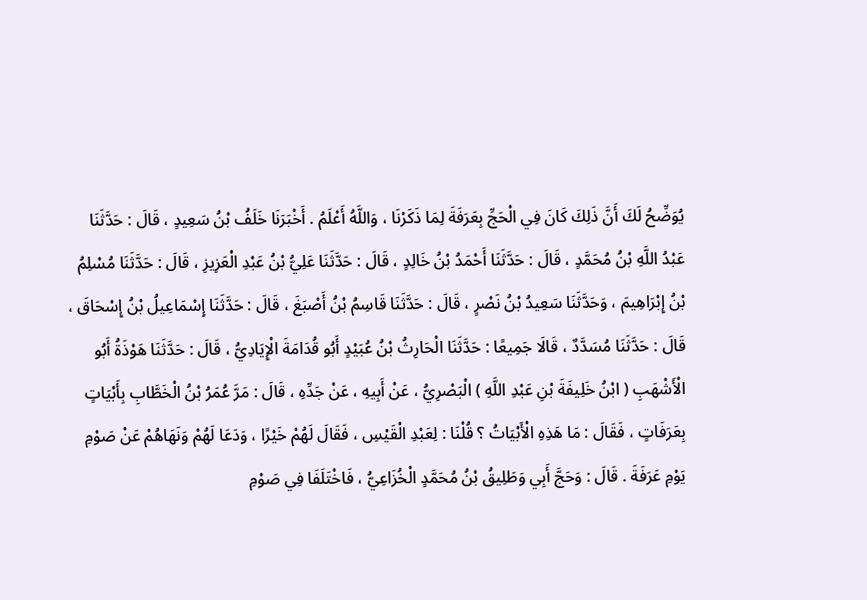يُوَضِّحُ لَكَ أَنَّ ذَلِكَ كَانَ فِي الْحَجِّ بِعَرَفَةَ لِمَا ذَكَرْنَا ، وَاللَّهُ أَعْلَمُ . أَخْبَرَنَا خَلَفُ بْنُ سَعِيدٍ ، قَالَ : حَدَّثَنَا عَبْدُ اللَّهِ بْنُ مُحَمَّدٍ ، قَالَ : حَدَّثَنَا أَحْمَدُ بْنُ خَالِدٍ ، قَالَ : حَدَّثَنَا عَلِيُّ بْنُ عَبْدِ الْعَزِيزِ ، قَالَ : حَدَّثَنَا مُسْلِمُ بْنُ إِبْرَاهِيمَ ، وَحَدَّثَنَا سَعِيدُ بْنُ نَصْرٍ ، قَالَ : حَدَّثَنَا قَاسِمُ بْنُ أَصْبَغَ ، قَالَ : حَدَّثَنَا إِسْمَاعِيلُ بْنُ إِسْحَاقَ ، قَالَ : حَدَّثَنَا مُسَدَّدٌ ، قَالَا جَمِيعًا : حَدَّثَنَا الْحَارِثُ بْنُ عُبَيْدٍ أَبُو قُدَامَةَ الْإِيَادِيُّ ، قَالَ : حَدَّثَنَا هَوْذَةُ أَبُو الْأَشْهَبِ ( ابْنُ خَلِيفَةَ بْنِ عَبْدِ اللَّهِ ) الْبَصْرِيُّ ، عَنْ أَبِيهِ ، عَنْ جَدِّهِ ، قَالَ : مَرَّ عُمَرُ بْنُ الْخَطَّابِ بِأَبْيَاتٍ بِعَرَفَاتٍ ، فَقَالَ : مَا هَذِهِ الْأَبْيَاتُ ؟ قُلْنَا : لِعَبْدِ الْقَيْسِ ، فَقَالَ لَهُمْ خَيْرًا ، وَدَعَا لَهُمْ وَنَهَاهُمْ عَنْ صَوْمِ يَوْمِ عَرَفَةَ . قَالَ : وَحَجَّ أَبِي وَطَلِيقُ بْنُ مُحَمَّدٍ الْخُزَاعِيُّ ، فَاخْتَلَفَا فِي صَوْمِ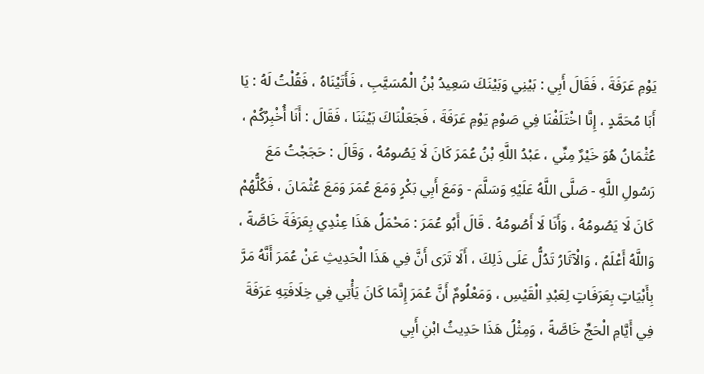يَوْمِ عَرَفَةَ ، فَقَالَ أَبِي : بَيْنِي وَبَيْنَكَ سَعِيدُ بْنُ الْمُسَيَّبِ ، فَأَتَيْنَاهُ ، فَقُلْتُ لَهُ : يَا أَبَا مُحَمَّدٍ ، إِنَّا اخْتَلَفْنَا فِي صَوْمِ يَوْمِ عَرَفَةَ ، فَجَعَلْنَاكَ بَيْنَنَا ، فَقَالَ : أَنَا أُخْبِرُكُمْ ، عُثْمَانُ هُوَ خَيْرٌ مِنِّي ، عَبْدُ اللَّهِ بْنُ عُمَرَ كَانَ لَا يَصُومُهُ ، وَقَالَ : حَجَجْتُ مَعَ رَسُولِ اللَّهِ - صَلَّى اللَّهُ عَلَيْهِ وَسَلَّمَ - وَمَعَ أَبِي بَكْرٍ وَمَعَ عُمَرَ وَمَعَ عُثْمَانَ ، فَكُلُّهُمْ كَانَ لَا يَصُومُهُ ، وَأَنَا لَا أَصُومُهُ . قَالَ أَبُو عُمَرَ : مَحْمَلُ هَذَا عِنْدِي بِعَرَفَةَ خَاصَّةً ، وَاللَّهُ أَعْلَمُ ، وَالْآثَارُ تَدُلُّ عَلَى ذَلِكَ ، أَلَا تَرَى أَنَّ فِي هَذَا الْحَدِيثِ عَنْ عُمَرَ أَنَّهُ مَرَّ بِأَبْيَاتٍ بِعَرَفَاتٍ لِعَبْدِ الْقَيْسِ ، وَمَعْلُومٌ أَنَّ عُمَرَ إِنَّمَا كَانَ يَأْتِي فِي خِلَافَتِهِ عَرَفَةَ فِي أَيَّامِ الْحَجِّ خَاصَّةً ، وَمِثْلُ هَذَا حَدِيثُ ابْنِ أَبِي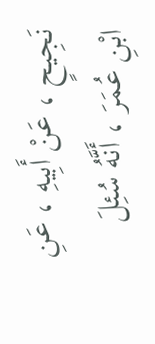نَجِيحٍ ، عَنْ أَبِيهِ ، عَنِ ابْنِ عُمَرَ ، أَنَّهُ سُئِلَ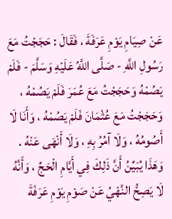عَنْ صِيَامِ يَوْمِ عَرَفَةَ ، فَقَالَ : حَجَجْتُ مَعَ رَسُولِ اللَّهِ - صَلَّى اللَّهُ عَلَيْهِ وَسَلَّمَ - فَلَمْ يَصُمْهُ وَحَجَجْتُ مَعَ عُمَرَ فَلَمْ يَصُمْهُ ، وَحَجَجْتُ مَعَ عُثْمَانَ فَلَمْ يَصُمْهُ ، وَأَنَا لَا أَصُومُهُ ، وَلَا آمُرُ بِهِ ، وَلَا أَنْهَى عَنْهُ . وَهَذَا يُبَيِّنُ أَنَّ ذَلِكَ فِي أَيَّامِ الْحَجِّ ، وَأَنَّهُ لَا يَصِحُّ النَّهْيُ عَنْ صَوْمِ يَوْمِ عَرَفَةَ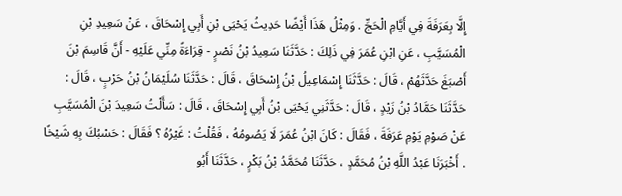إِلَّا بِعَرَفَةَ فِي أَيَّامِ الْحَجِّ . وَمِثْلُ هَذَا أَيْضًا حَدِيثُ يَحْيَى بْنِ أَبِي إِسْحَاقَ ، عَنْ سَعِيدِ بْنِ الْمُسَيَّبِ ، عَنِ ابْنِ عُمَرَ فِي ذَلِكَ : حَدَّثَنَا سَعِيدُ بْنُ نَصْرٍ - قِرَاءَةً مِنِّي عَلَيْهِ - أَنَّ قَاسِمَ بْنَ أَصْبَغَ حَدَّثَهُمْ ، قَالَ : حَدَّثَنَا إِسْمَاعِيلُ بْنُ إِسْحَاقَ ، قَالَ : حَدَّثَنَا سُلَيْمَانُ بْنُ حَرْبٍ ، قَالَ : حَدَّثَنَا حَمَّادُ بْنُ زَيْدٍ ، قَالَ : حَدَّثَنِي يَحْيَى بْنُ أَبِي إِسْحَاقَ ، قَالَ : سَأَلْتُ سَعِيدَ بْنَ الْمُسَيَّبِ عَنْ صَوْمِ يَوْمِ عَرَفَةَ ، فَقَالَ : كَانَ ابْنُ عُمَرَ لَا يَصُومُهُ ، فَقُلْتُ : غَيْرُهُ ؟ فَقَالَ : حَسْبُكَ بِهِ شَيْخًا . أَخْبَرَنَا عَبْدُ اللَّهِ بْنُ مُحَمَّدٍ ، حَدَّثَنَا مُحَمَّدُ بْنُ بَكْرٍ ، حَدَّثَنَا أَبُو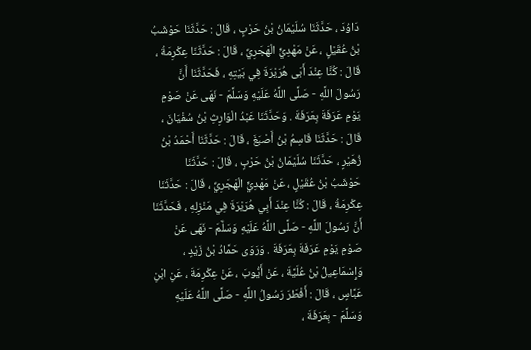دَاوُدَ ، حَدَّثَنَا سُلَيْمَانُ بْنُ حَرْبٍ ، قَالَ : حَدَّثَنَا حَوْشَبُ بْنُ عُقَيْلٍ ، عَنْ مَهْدِيٍّ الْهَجَرِيِّ ، قَالَ : حَدَّثَنَا عِكْرِمَةُ ، قَالَ : كُنَّا عِنْدَ أَبَى هُرَيْرَةَ فِي بَيْتِهِ ، فَحَدَّثَنَا أَنَّ رَسُولَ اللَّهِ - صَلَّى اللَّهُ عَلَيْهِ وَسَلَّمَ - نَهَى عَنْ صَوْمِ يَوْمِ عَرَفَةَ بِعَرَفَةَ . وَحَدَّثَنَا عَبْدُ الْوَارِثِ بْنُ سُفْيَانَ ، قَالَ : حَدَّثَنَا قَاسِمُ بْنُ أَصْبَغَ ، قَالَ : حَدَّثَنَا أَحْمَدُ بْنُ زُهَيْرٍ ، حَدَّثَنَا سُلَيْمَانُ بْنُ حَرْبٍ ، قَالَ : حَدَّثَنَا حَوْشَبُ بْنُ عُقَيْلٍ ، عَنْ مَهْدِيٍّ الْهَجَرِيِّ ، قَالَ : حَدَّثَنَا عِكْرِمَةُ ، قَالَ : كُنَّا عِنْدَ أَبِي هُرَيْرَةَ فِي مَنْزِلِهِ ، فَحَدَّثَنَا أَنَّ رَسُولَ اللَّهِ - صَلَّى اللَّهُ عَلَيْهِ وَسَلَّمَ - نَهَى عَنْ صَوْمِ يَوْمِ عَرَفَةَ بِعَرَفَةَ . وَرَوَى حَمَّادُ بْنُ زَيْدٍ ، وَإِسْمَاعِيلُ بْنُ عُلَيَّةَ ، عَنْ أَيُّوبَ ، عَنْ عِكْرِمَةَ ، عَنِ ابْنِ عَبَّاسٍ ، قَالَ : أَفْطَرَ رَسُولُ اللَّهِ - صَلَّى اللَّهُ عَلَيْهِ وَسَلَّمَ - بِعَرَفَةَ ،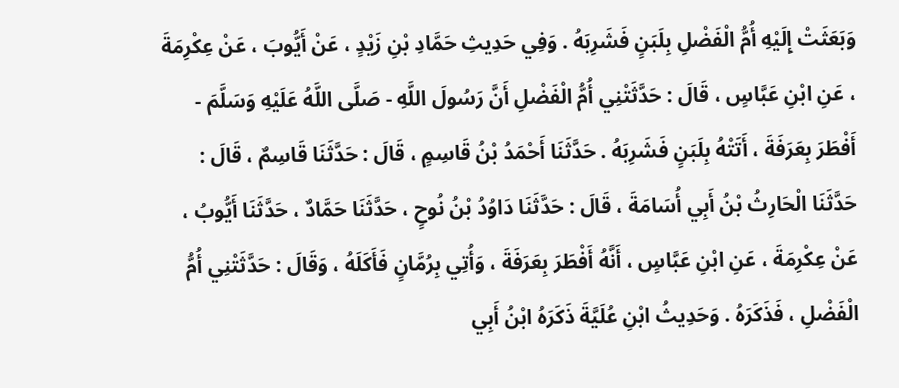وَبَعَثَتْ إِلَيْهِ أُمُّ الْفَضْلِ بِلَبَنٍ فَشَرِبَهُ . وَفِي حَدِيثِ حَمَّادِ بْنِ زَيْدٍ ، عَنْ أَيُّوبَ ، عَنْ عِكْرِمَةَ ، عَنِ ابْنِ عَبَّاسٍ ، قَالَ : حَدَّثَتْنِي أُمُّ الْفَضْلِ أَنَّ رَسُولَ اللَّهِ - صَلَّى اللَّهُ عَلَيْهِ وَسَلَّمَ - أَفْطَرَ بِعَرَفَةَ ، أَتَتْهُ بِلَبَنٍ فَشَرِبَهُ . حَدَّثَنَا أَحْمَدُ بْنُ قَاسِمٍ ، قَالَ : حَدَّثَنَا قَاسِمٌ ، قَالَ : حَدَّثَنَا الْحَارِثُ بْنُ أَبِي أُسَامَةَ ، قَالَ : حَدَّثَنَا دَاوُدُ بْنُ نُوحٍ ، حَدَّثَنَا حَمَّادٌ ، حَدَّثَنَا أَيُّوبُ ، عَنْ عِكْرِمَةَ ، عَنِ ابْنِ عَبَّاسٍ ، أَنَّهُ أَفْطَرَ بِعَرَفَةَ ، وَأُتِي بِرُمَّانٍ فَأَكَلَهُ ، وَقَالَ : حَدَّثَتْنِي أُمُّ الْفَضْلِ ، فَذَكَرَهُ . وَحَدِيثُ ابْنِ عُلَيَّةَ ذَكَرَهُ ابْنُ أَبِي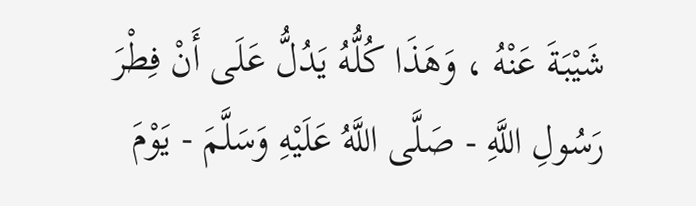شَيْبَةَ عَنْهُ ، وَهَذَا كُلُّهُ يَدُلُّ عَلَى أَنْ فِطْرَ رَسُولِ اللَّهِ - صَلَّى اللَّهُ عَلَيْهِ وَسَلَّمَ - يَوْمَ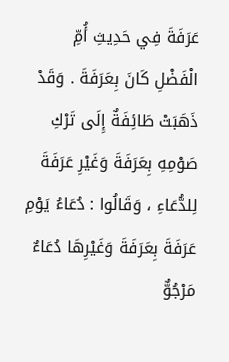عَرَفَةَ فِي حَدِيثِ أُمِّ الْفَضْلِ كَانَ بِعَرَفَةَ . وَقَدْ ذَهَبَتْ طَائِفَةٌ إِلَى تَرْكِ صَوْمِهِ بِعَرَفَةَ وَغَيْرِ عَرَفَةَ لِلدُّعَاءِ ، وَقَالُوا : دُعَاءُ يَوْمِ عَرَفَةَ بِعَرَفَةَ وَغَيْرِهَا دُعَاءٌ مَرْجُوٌّ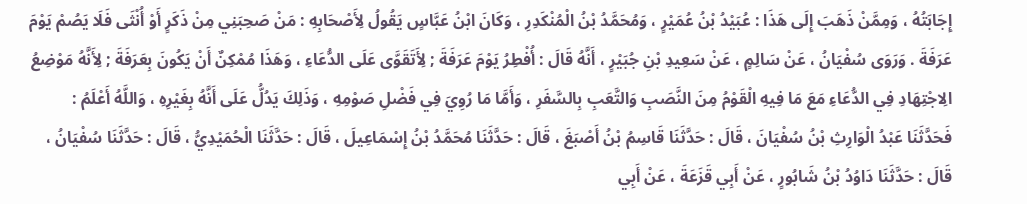إِجَابَتُهُ ، وَمِمَّنْ ذَهَبَ إِلَى هَذَا : عُبَيْدُ بْنُ عُمَيْرٍ ، وَمُحَمَّدُ بْنُ الْمُنْكَدِرِ ، وَكَانَ ابْنُ عَبَّاسٍ يَقُولُ لِأَصْحَابِهِ : مَنْ صَحِبَنِي مِنْ ذَكَرٍ أَوْ أُنْثَى فَلَا يَصُمْ يَوْمَ عَرَفَةَ . وَرَوَى سُفْيَانُ ، عَنْ سَالِمٍ ، عَنْ سَعِيدِ بْنِ جُبَيْرٍ ، أَنَّهُ قَالَ : أُفْطِرُ يَوْمَ عَرَفَةَ ; لِأَتَقَوَّى عَلَى الدُّعَاءِ ، وَهَذَا مُمْكِنٌ أَنْ يَكُونَ بِعَرَفَةَ ; لِأَنَّهُ مَوْضِعُ الِاجْتِهَادِ فِي الدُّعَاءِ مَعَ مَا فِيهِ الْقَوْمُ مِنَ النَّصَبِ وَالتَّعَبِ بِالسَّفَرِ ، وَأَمَّا مَا رُوِيَ فِي فَضْلِ صَوْمِهِ ، وَذَلِكَ يَدُلُّ عَلَى أَنَّهُ بِغَيْرِهِ ، وَاللَّهُ أَعْلَمُ : فَحَدَّثَنَا عَبْدُ الْوَارِثِ بْنُ سُفْيَانَ ، قَالَ : حَدَّثَنَا قَاسِمُ بْنُ أَصْبَغَ ، قَالَ : حَدَّثَنَا مُحَمَّدُ بْنُ إِسْمَاعِيلَ ، قَالَ : حَدَّثَنَا الْحُمَيْدِيُّ ، قَالَ : حَدَّثَنَا سُفْيَانُ ، قَالَ : حَدَّثَنَا دَاوُدُ بْنُ شَابُورٍ ، عَنْ أَبِي قَزَعَةَ ، عَنْ أَبِي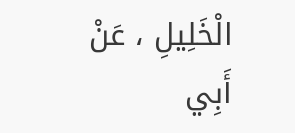الْخَلِيلِ ، عَنْ أَبِي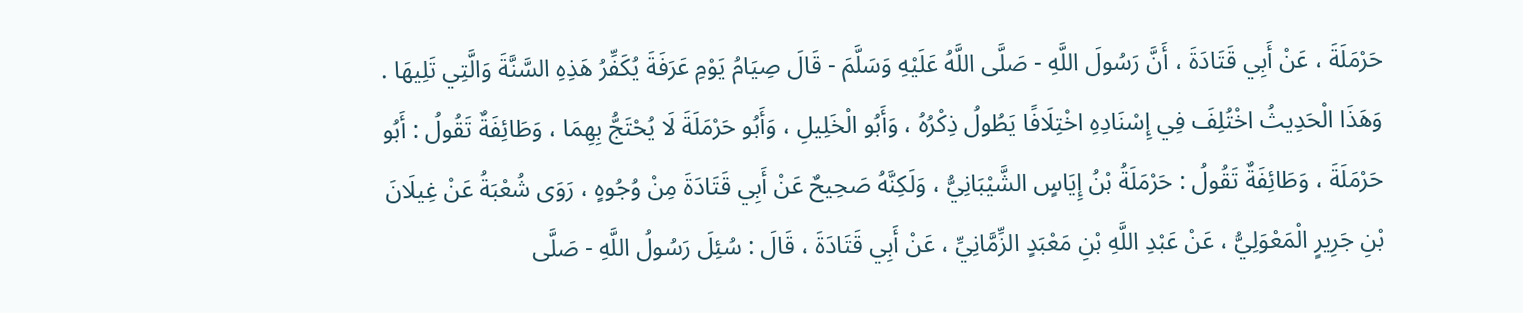حَرْمَلَةَ ، عَنْ أَبِي قَتَادَةَ ، أَنَّ رَسُولَ اللَّهِ - صَلَّى اللَّهُ عَلَيْهِ وَسَلَّمَ - قَالَ صِيَامُ يَوْمِ عَرَفَةَ يُكَفِّرُ هَذِهِ السَّنَّةَ وَالَّتِي تَلِيهَا . وَهَذَا الْحَدِيثُ اخْتُلِفَ فِي إِسْنَادِهِ اخْتِلَافًا يَطُولُ ذِكْرُهُ ، وَأَبُو الْخَلِيلِ ، وَأَبُو حَرْمَلَةَ لَا يُحْتَجُّ بِهِمَا ، وَطَائِفَةٌ تَقُولُ : أَبُو حَرْمَلَةَ ، وَطَائِفَةٌ تَقُولُ : حَرْمَلَةُ بْنُ إِيَاسٍ الشَّيْبَانِيُّ ، وَلَكِنَّهُ صَحِيحٌ عَنْ أَبِي قَتَادَةَ مِنْ وُجُوهٍ ، رَوَى شُعْبَةُ عَنْ غِيلَانَ بْنِ جَرِيرٍ الْمَعْوَلِيُّ ، عَنْ عَبْدِ اللَّهِ بْنِ مَعْبَدٍ الزِّمَّانِيِّ ، عَنْ أَبِي قَتَادَةَ ، قَالَ : سُئِلَ رَسُولُ اللَّهِ - صَلَّى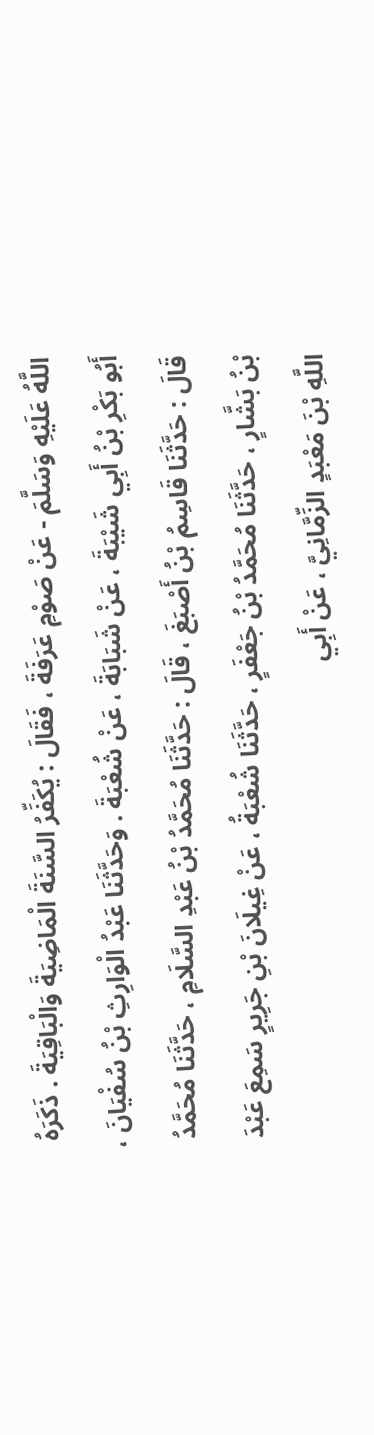اللَّهُ عَلَيْهِ وَسَلَّمَ - عَنْ صَوْمِ عَرَفَةَ ، فَقَالَ : يُكَفِّرُ السَّنَةَ الْمَاضِيَةَ وَالْبَاقِيَةَ . ذَكَرَهُ أَبُو بَكْرِ بْنُ أَبِي شَيْبَةَ ، عَنْ شَبَابَةَ ، عَنْ شُعْبَةَ . وَحَدَّثَنَا عَبْدُ الْوَارِثِ بْنُ سُفْيَانَ ، قَالَ : حَدَّثَنَا قَاسِمُ بْنُ أَصْبَغَ ، قَالَ : حَدَّثَنَا مُحَمَّدُ بْنُ عَبْدِ السَّلَامِ ، حَدَّثَنَا مُحَمَّدُ بْنُ بَشَّارٍ ، حَدَّثَنَا مُحَمَّدُ بْنُ جَعْفَرٍ ، حَدَّثَنَا شُعْبَةُ ، عَنْ غِيلَانَ بْنِ جَرِيرٍ سَمِعَ عَبْدَ اللَّهِ بْنَ مَعْبَدٍ الزِّمَّانِيَّ ، عَنْ أَبِي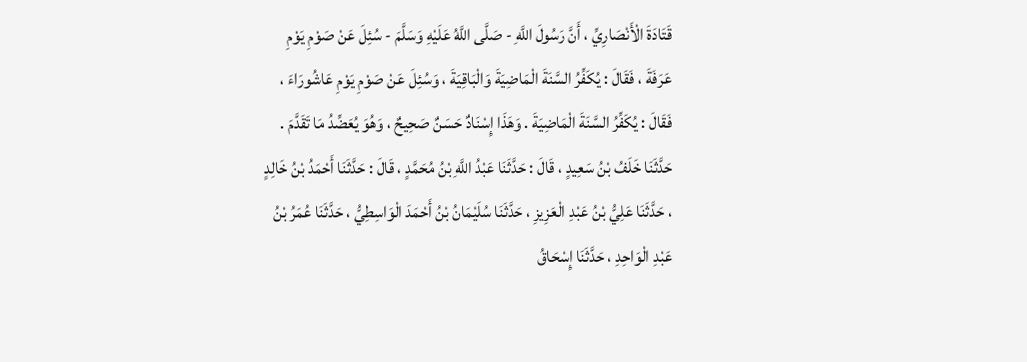قَتَادَةَ الْأَنْصَارِيِّ ، أَنَّ رَسُولَ اللَّهِ - صَلَّى اللَّهُ عَلَيْهِ وَسَلَّمَ - سُئِلَ عَنْ صَوْمِ يَوْمِ عَرَفَةَ ، فَقَالَ : يُكَفِّرُ السَّنَةَ الْمَاضِيَةَ وَالْبَاقِيَةَ ، وَسُئِلَ عَنْ صَوْمِ يَوْمِ عَاشُورَاءَ ، فَقَالَ : يُكَفِّرُ السَّنَةَ الْمَاضِيَةَ . وَهَذَا إِسْنَادٌ حَسَنٌ صَحِيحٌ ، وَهُوَ يُعَضِّدُ مَا تَقَدَّمَ . حَدَّثَنَا خَلَفُ بْنُ سَعِيدٍ ، قَالَ : حَدَّثَنَا عَبْدُ اللَّهِ بْنُ مُحَمَّدٍ ، قَالَ : حَدَّثَنَا أَحْمَدُ بْنُ خَالِدٍ ، حَدَّثَنَا عَلِيُّ بْنُ عَبْدِ الْعَزِيزِ ، حَدَّثَنَا سُلَيْمَانُ بْنُ أَحْمَدَ الْوَاسِطِيُّ ، حَدَّثَنَا عُمَرُ بْنُ عَبْدِ الْوَاحِدِ ، حَدَّثَنَا إِسْحَاقُ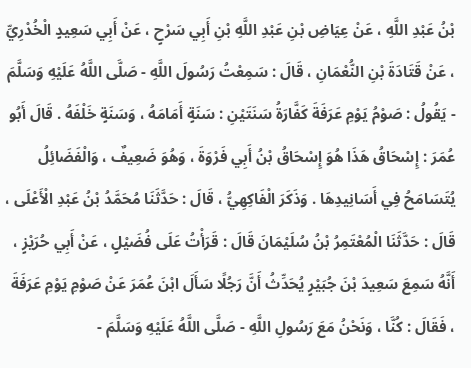بْنُ عَبْدِ اللَّهِ ، عَنْ عِيَاضِ بْنِ عَبْدِ اللَّهِ بْنِ أَبِي سَرْحٍ ، عَنْ أَبِي سَعِيدٍ الْخُدْرِيِّ ، عَنْ قَتَادَةَ بْنِ النُّعْمَانِ ، قَالَ : سَمِعْتُ رَسُولَ اللَّهِ - صَلَّى اللَّهُ عَلَيْهِ وَسَلَّمَ - يَقُولُ : صَوْمُ يَوْمِ عَرَفَةَ كَفَّارَةُ سَنَتَيْنِ : سَنَةٍ أَمَامَهُ ، وَسَنَةٍ خَلْفَهُ . قَالَ أَبُو عُمَرَ : إِسْحَاقُ هَذَا هُوَ إِسْحَاقُ بْنُ أَبِي فَرْوَةَ ، وَهُوَ ضَعِيفٌ ، وَالْفَضَائِلُ يُتَسَامَحُ فِي أَسَانِيدِهَا . وَذَكَرَ الْفَاكِهِيُّ ، قَالَ : حَدَّثَنَا مُحَمَّدُ بْنُ عَبْدِ الْأَعْلَى ، قَالَ : حَدَّثَنَا الْمُعْتَمِرُ بْنُ سُلَيْمَانَ قَالَ : قَرَأْتُ عَلَى فُضَيْلٍ ، عَنْ أَبِي حُرَيْزٍ ، أَنَّهُ سَمِعَ سَعِيدَ بْنَ جُبَيْرٍ يُحَدِّثُ أَنَّ رَجُلًا سَأَلَ ابْنَ عُمَرَ عَنْ صَوْمِ يَوْمِ عَرَفَةَ ، فَقَالَ : كُنَّا ، وَنَحْنُ مَعَ رَسُولِ اللَّهِ - صَلَّى اللَّهُ عَلَيْهِ وَسَلَّمَ -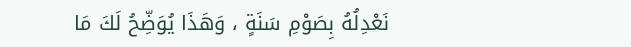نَعْدِلُهُ بِصَوْمِ سَنَةٍ ، وَهَذَا يُوَضِّحُ لَكَ مَا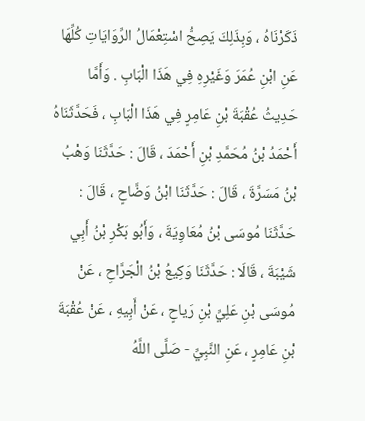ذَكَرْنَاهُ ، وَبِذَلِكَ يَصِحُّ اسْتِعْمَالُ الرِّوَايَاتِ كُلِّهَا عَنِ ابْنِ عُمَرَ وَغَيْرِهِ فِي هَذَا الْبَابِ . وَأَمَّا حَدِيثُ عُقْبَةَ بْنِ عَامِرٍ فِي هَذَا الْبَابِ ، فَحَدَّثَنَاهُ أَحْمَدُ بْنُ مُحَمَّدِ بْنِ أَحْمَدَ ، قَالَ : حَدَّثَنَا وَهْبُ بْنُ مَسَرَّةَ ، قَالَ : حَدَّثَنَا ابْنُ وَضَّاحٍ ، قَالَ : حَدَّثَنَا مُوسَى بْنُ مُعَاوِيَةَ ، وَأَبُو بَكْرِ بْنُ أَبِي شَيْبَةَ ، قَالَا : حَدَّثَنَا وَكِيعُ بْنُ الْجَرَّاحِ ، عَنْ مُوسَى بْنِ عَلِيِّ بْنِ رَياحٍ ، عَنْ أَبِيهِ ، عَنْ عُقْبَةَ بْنِ عَامِرٍ ، عَنِ النَّبِيِّ - صَلَّى اللَّهُ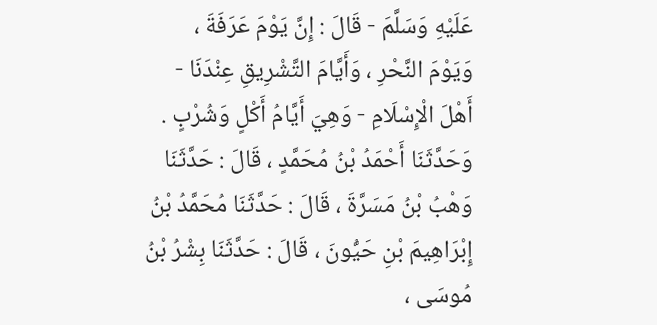عَلَيْهِ وَسَلَّمَ - قَالَ : إِنَّ يَوْمَ عَرَفَةَ ، وَيَوْمَ النَّحْرِ ، وَأَيَّامَ التَّشْرِيقِ عِنْدَنَا - أَهْلَ الْإِسْلَامِ - وَهِيَ أَيَّامُ أَكْلٍ وَشُرْبٍ . وَحَدَّثَنَا أَحْمَدُ بْنُ مُحَمَّدٍ ، قَالَ : حَدَّثَنَا وَهْبُ بْنُ مَسَرَّةَ ، قَالَ : حَدَّثَنَا مُحَمَّدُ بْنُ إِبْرَاهِيمَ بْنِ حَيُّونَ ، قَالَ : حَدَّثَنَا بِشْرُ بْنُ مُوسَى ،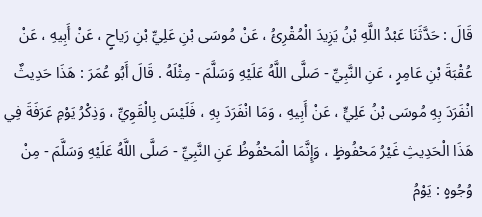قَالَ : حَدَّثَنَا عَبْدُ اللَّهِ بْنُ يَزِيدَ الْمُقْرِئُ ، عَنْ مُوسَى بْنِ عَلِيِّ بْنِ رَياحٍ ، عَنْ أَبِيهِ ، عَنْ عُقْبَةَ بْنِ عَامِرٍ ، عَنِ النَّبِيِّ - صَلَّى اللَّهُ عَلَيْهِ وَسَلَّمَ - مِثْلَهُ . قَالَ أَبُو عُمَرَ : هَذَا حَدِيثٌ انْفَرَدَ بِهِ مُوسَى بْنُ عَلِيٍّ ، عَنْ أَبِيهِ ، وَمَا انْفَرَدَ بِهِ ، فَلَيْسَ بِالْقَوِيِّ ، وَذِكْرُ يَوْمِ عَرَفَةَ فِي هَذَا الْحَدِيثِ غَيْرُ مَحْفُوظٍ ، وَإِنَّمَا الْمَحْفُوظُ عَنِ النَّبِيِّ - صَلَّى اللَّهُ عَلَيْهِ وَسَلَّمَ - مِنْ وُجُوهٍ : يَوْمُ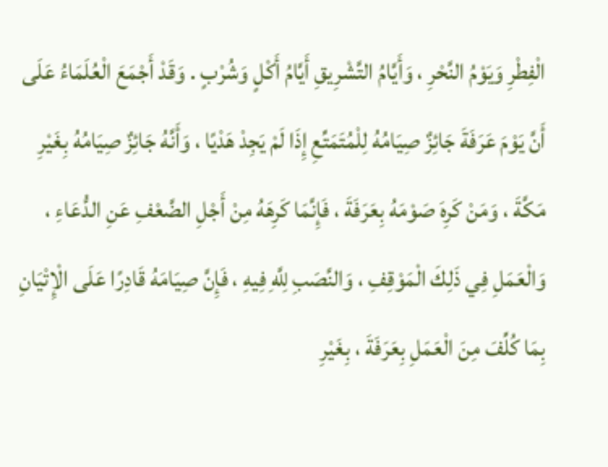الْفِطْرِ وَيَوْمُ النَّحْرِ ، وَأَيَّامُ التَّشْرِيقِ أَيَّامُ أَكْلٍ وَشُرْبٍ . وَقَدْ أَجْمَعَ الْعُلَمَاءُ عَلَى أَنَّ يَوْمَ عَرَفَةَ جَائِزٌ صِيَامُهُ لِلْمُتَمَتِّعِ إِذَا لَمْ يَجِدْ هَدْيًا ، وَأَنَّهُ جَائِزٌ صِيَامُهُ بِغَيْرِ مَكَّةَ ، وَمَنْ كَرِهَ صَوْمَهُ بِعَرَفَةَ ، فَإِنَّمَا كَرِهَهُ مِنْ أَجْلِ الضَّعْفِ عَنِ الدُّعَاءِ ، وَالْعَمَلِ فِي ذَلِكَ الْمَوْقِفِ ، وَالنَّصَبِ لِلَّهِ فِيهِ ، فَإِنَّ صِيَامَهُ قَادِرًا عَلَى الْإِتْيَانِ بِمَا كُلِّفَ مِنَ الْعَمَلِ بِعَرَفَةَ ، بِغَيْرِ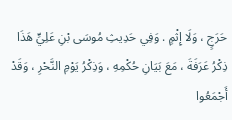حَرَجٍ ، وَلَا إِثْمٍ . وَفِي حَدِيثِ مُوسَى بْنِ عَلِيٍّ هَذَا ذِكْرُ عَرَفَةَ ، مَعَ بَيَانِ حُكْمِهِ ، وَذِكْرُ يَوْمِ النَّحْرِ ، وَقَدْ أَجْمَعُوا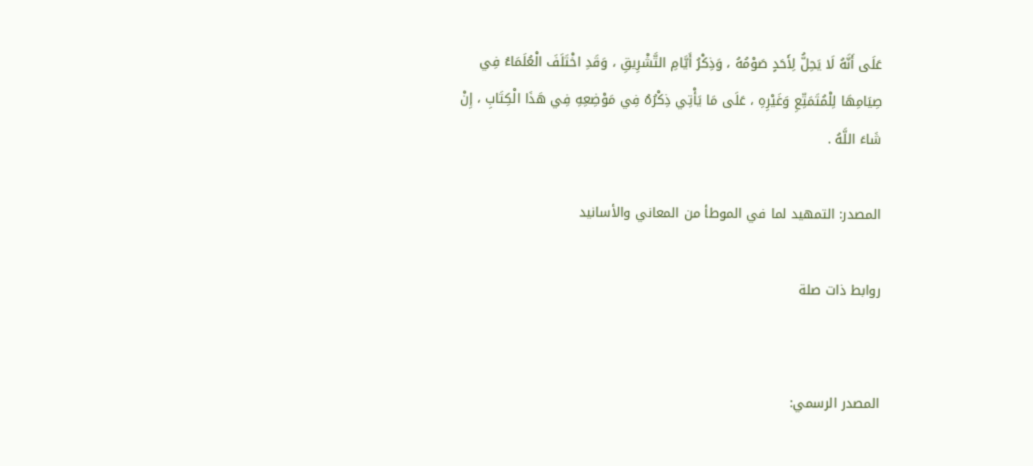عَلَى أَنَّهُ لَا يَحِلُّ لِأَحَدٍ صَوْمُهُ ، وَذِكْرُ أَيَّامِ التَّشْرِيقِ ، وَقَدِ اخْتَلَفَ الْعُلَمَاءُ فِي صِيَامِهَا لِلْمُتَمَتِّعِ وَغَيْرِهِ ، عَلَى مَا يَأْتِي ذِكْرُهُ فِي مَوْضِعِهِ فِي هَذَا الْكِتَابِ ، إِنْ شَاءَ اللَّهُ .

المصدر: التمهيد لما في الموطأ من المعاني والأسانيد

روابط ذات صلة


المصدر الرسمي: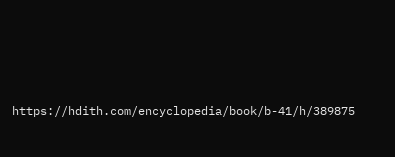https://hdith.com/encyclopedia/book/b-41/h/389875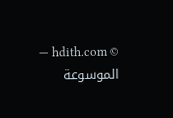© hdith.com — الموسوعة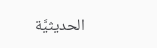الحديثيَّة